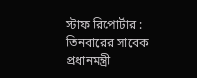স্টাফ রিপোর্টার : তিনবারের সাবেক প্রধানমন্ত্রী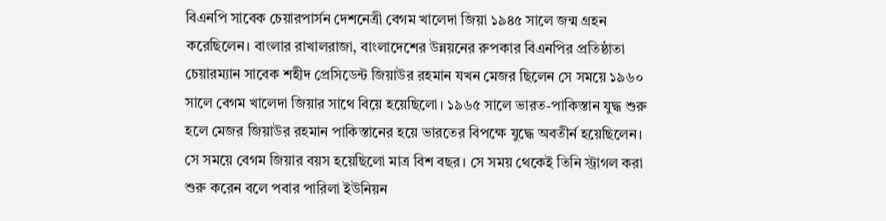বিএনপি সাবেক চেয়ারপার্সন দেশনেত্রী বেগম খালেদা জিয়া ১৯৪৫ সালে জন্ম গ্রহন করেছিলেন। বাংলার রাখালরাজা, বাংলাদেশের উন্নয়নের রুপকার বিএনপির প্রতিষ্ঠাতা চেয়ারম্যান সাবেক শহীদ প্রেসিডেন্ট জিয়াউর রহমান যখন মেজর ছিলেন সে সময়ে ১৯৬০ সালে বেগম খালেদা জিয়ার সাথে বিয়ে হয়েছিলো। ১৯৬৫ সালে ভারত-পাকিস্তান যুদ্ধ শুরু হলে মেজর জিয়াউর রহমান পাকিস্তানের হয়ে ভারতের বিপক্ষে যুদ্ধে অবতীর্ন হয়েছিলেন। সে সময়ে বেগম জিয়ার বয়স হয়েছিলো মাত্র বিশ বছর। সে সময় থেকেই তিনি স্ট্রাগল করা শুরু করেন বলে পবার পারিলা ইউনিয়ন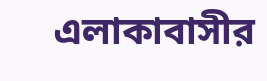এলাকাবাসীর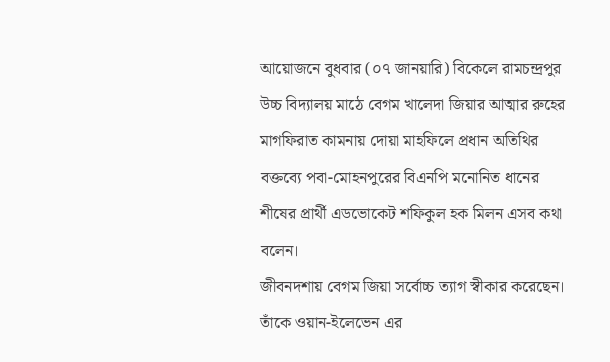আয়োজনে বুধবার (০৭ জানয়ারি) বিকেলে রামচন্দ্রপুর উচ্চ বিদ্যালয় মাঠে বেগম খালেদা জিয়ার আত্মার রুহের মাগফিরাত কামনায় দোয়া মাহফিলে প্রধান অতিথির বক্তব্যে পবা-মোহনপুরের বিএনপি মনোনিত ধানের শীষের প্রার্থী এডভোকেট শফিকুল হক মিলন এসব কথা বলেন।
জীবনদশায় বেগম জিয়া সর্বোচ্চ ত্যাগ স্বীকার করেছেন। তাঁকে ওয়ান-ইলেভেন এর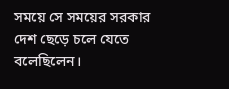সময়ে সে সময়ের সরকার দেশ ছেড়ে চলে যেতে বলেছিলেন।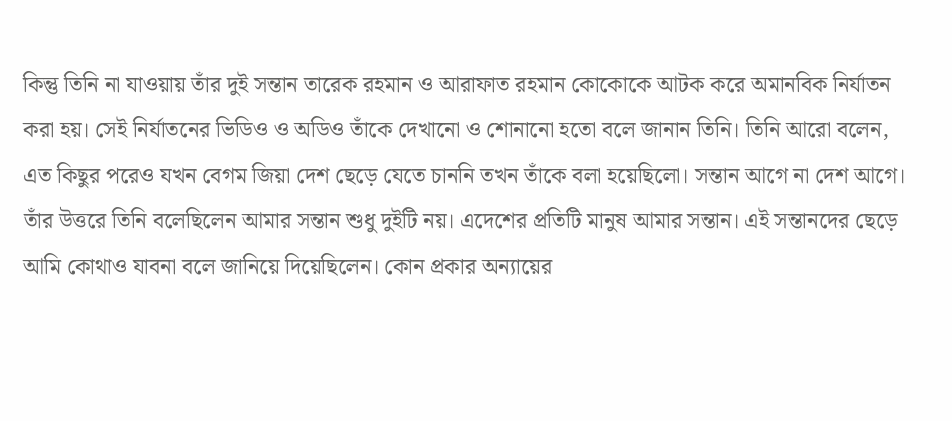কিন্তু তিনি না যাওয়ায় তাঁর দুই সন্তান তারেক রহমান ও আরাফাত রহমান কোকোকে আটক করে অমানবিক নির্যাতন করা হয়। সেই নির্যাতনের ভিডিও ও অডিও তাঁকে দেখানো ও শোনানো হতো বলে জানান তিনি। তিনি আরো বলেন, এত কিছুর পরেও যখন বেগম জিয়া দেশ ছেড়ে যেতে চাননি তখন তাঁকে বলা হয়েছিলো। সন্তান আগে না দেশ আগে। তাঁর উত্তরে তিনি বলেছিলেন আমার সন্তান শুধু দুইটি নয়। এদেশের প্রতিটি মানুষ আমার সন্তান। এই সন্তানদের ছেড়ে আমি কোথাও যাবনা বলে জানিয়ে দিয়েছিলেন। কোন প্রকার অন্যায়ের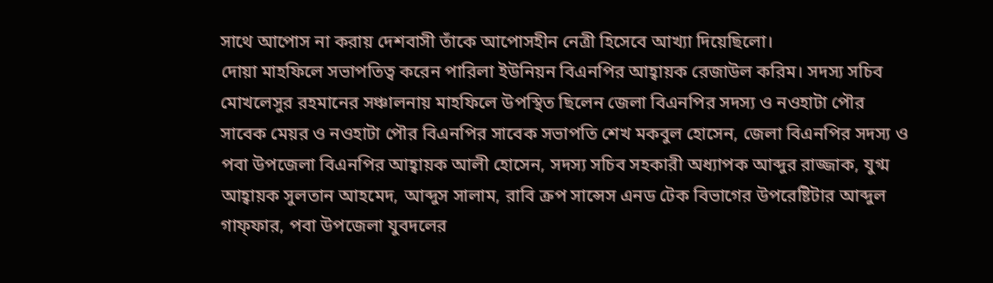সাথে আপোস না করায় দেশবাসী তাঁকে আপোসহীন নেত্রী হিসেবে আখ্যা দিয়েছিলো।
দোয়া মাহফিলে সভাপতিত্ব করেন পারিলা ইউনিয়ন বিএনপির আহ্বায়ক রেজাউল করিম। সদস্য সচিব মোখলেসুর রহমানের সঞ্চালনায় মাহফিলে উপস্থিত ছিলেন জেলা বিএনপির সদস্য ও নওহাটা পৌর সাবেক মেয়র ও নওহাটা পৌর বিএনপির সাবেক সভাপতি শেখ মকবুল হোসেন, জেলা বিএনপির সদস্য ও পবা উপজেলা বিএনপির আহ্বায়ক আলী হোসেন, সদস্য সচিব সহকারী অধ্যাপক আব্দুর রাজ্জাক, যুগ্ম আহ্বায়ক সুলতান আহমেদ, আব্দুস সালাম, রাবি ক্রপ সান্সেস এনড টেক বিভাগের উপরেষ্টিটার আব্দুল গাফ্ফার, পবা উপজেলা যুবদলের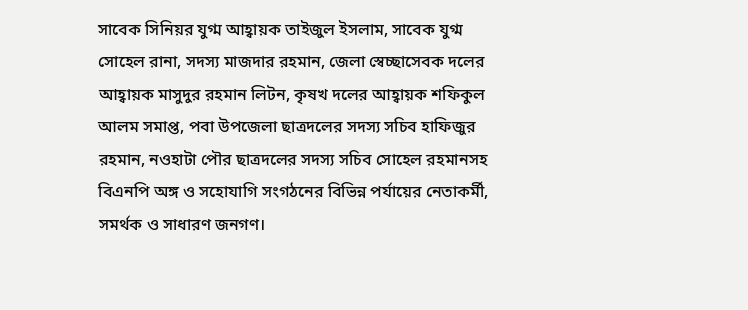সাবেক সিনিয়র যুগ্ম আহ্বায়ক তাইজুল ইসলাম, সাবেক যুগ্ম সোহেল রানা, সদস্য মাজদার রহমান, জেলা স্বেচ্ছাসেবক দলের আহ্বায়ক মাসুদুর রহমান লিটন, কৃষখ দলের আহ্বায়ক শফিকুল আলম সমাপ্ত, পবা উপজেলা ছাত্রদলের সদস্য সচিব হাফিজুর রহমান, নওহাটা পৌর ছাত্রদলের সদস্য সচিব সোহেল রহমানসহ বিএনপি অঙ্গ ও সহোযাগি সংগঠনের বিভিন্ন পর্যায়ের নেতাকর্মী, সমর্থক ও সাধারণ জনগণ।